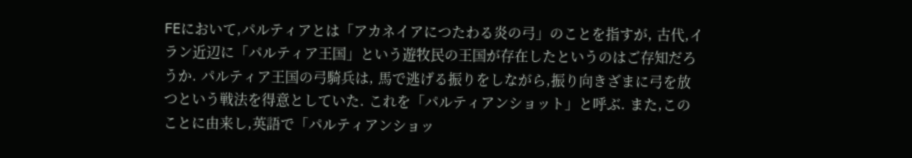FEにおいて,パルティアとは「アカネイアにつたわる炎の弓」のことを指すが, 古代,イラン近辺に「パルティア王国」という遊牧民の王国が存在したというのはご存知だろうか. パルティア王国の弓騎兵は, 馬で逃げる振りをしながら,振り向きざまに弓を放つという戦法を得意としていた. これを「パルティアンショット」と呼ぶ. また,このことに由来し,英語で「パルティアンショッ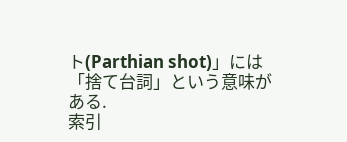ト(Parthian shot)」には 「捨て台詞」という意味がある.
索引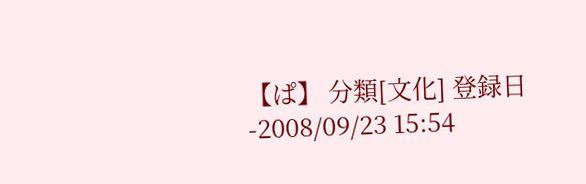【ぱ】 分類[文化] 登録日-2008/09/23 15:54